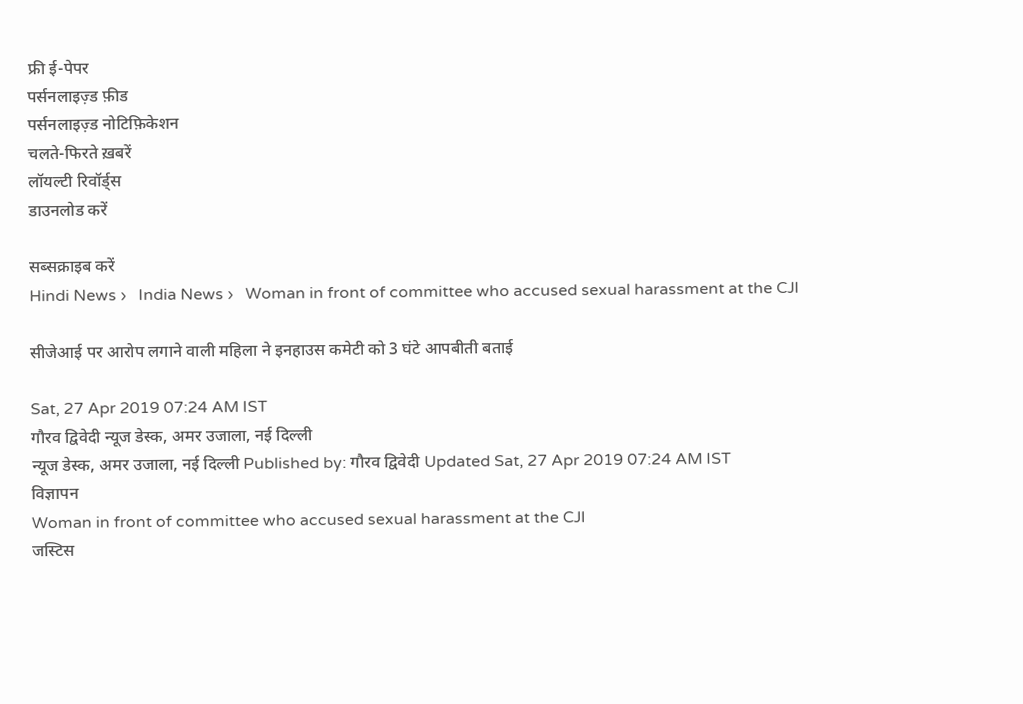फ्री ई-पेपर
पर्सनलाइज़्ड फ़ीड
पर्सनलाइज़्ड नोटिफ़िकेशन
चलते-फिरते ख़बरें
लॉयल्टी रिवॉर्ड्स
डाउनलोड करें

सब्सक्राइब करें
Hindi News ›   India News ›   Woman in front of committee who accused sexual harassment at the CJI

सीजेआई पर आरोप लगाने वाली महिला ने इनहाउस कमेटी को 3 घंटे आपबीती बताई

Sat, 27 Apr 2019 07:24 AM IST
गौरव द्विवेदी न्यूज डेस्क, अमर उजाला, नई दिल्ली
न्यूज डेस्क, अमर उजाला, नई दिल्ली Published by: गौरव द्विवेदी Updated Sat, 27 Apr 2019 07:24 AM IST
विज्ञापन
Woman in front of committee who accused sexual harassment at the CJI
जस्टिस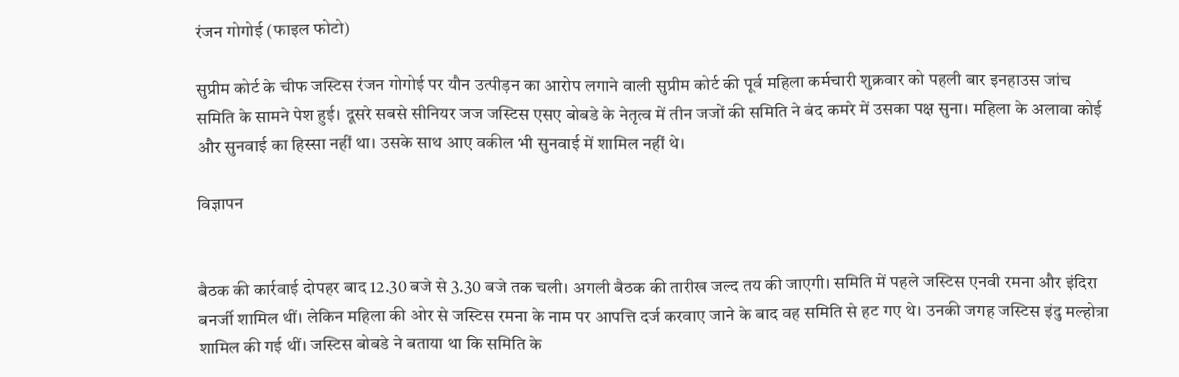रंजन गोगोई (फाइल फोटो)

सुप्रीम कोर्ट के चीफ जस्टिस रंजन गोगोई पर यौन उत्पीड़न का आरोप लगाने वाली सुप्रीम कोर्ट की पूर्व महिला कर्मचारी शुक्रवार को पहली बार इनहाउस जांच समिति के सामने पेश हुई। दूसरे सबसे सीनियर जज जस्टिस एसए बोबडे के नेतृत्व में तीन जजों की समिति ने बंद कमरे में उसका पक्ष सुना। महिला के अलावा कोई और सुनवाई का हिस्सा नहीं था। उसके साथ आए वकील भी सुनवाई में शामिल नहीं थे।

विज्ञापन


बैठक की कार्रवाई दोपहर बाद 12.30 बजे से 3.30 बजे तक चली। अगली बैठक की तारीख जल्द तय की जाएगी। समिति में पहले जस्टिस एनवी रमना और इंदिरा बनर्जी शामिल थीं। लेकिन महिला की ओर से जस्टिस रमना के नाम पर आपत्ति दर्ज करवाए जाने के बाद वह समिति से हट गए थे। उनकी जगह जस्टिस इंदु मल्होत्रा शामिल की गई थीं। जस्टिस बोबडे ने बताया था कि समिति के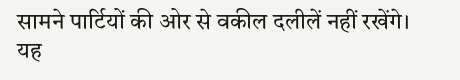सामने पार्टियों की ओर से वकील दलीलें नहीं रखेंगे। यह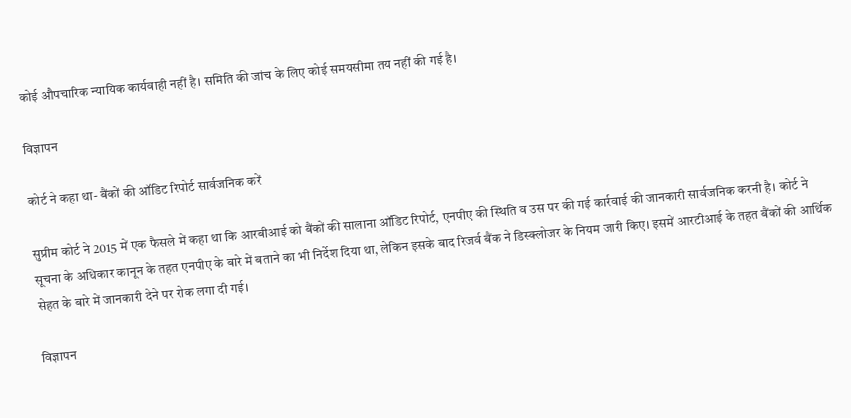कोई औपचारिक न्यायिक कार्यवाही नहीं है। समिति की जांच के लिए कोई समयसीमा तय नहीं की गई है।

विज्ञापन

कोर्ट ने कहा था- बैंकों की ऑडिट रिपोर्ट सार्वजनिक करें

सुप्रीम कोर्ट ने 2015 में एक फैसले में कहा था कि आरबीआई को बैंकों की सालाना ऑडिट रिपोर्ट, एनपीए की स्थिति व उस पर की गई कार्रवाई की जानकारी सार्वजनिक करनी है। कोर्ट ने सूचना के अधिकार कानून के तहत एनपीए के बारे में बताने का भी निर्देश दिया था, लेकिन इसके बाद रिजर्व बैंक ने डिस्क्लोजर के नियम जारी किए। इसमें आरटीआई के तहत बैंकों की आर्थिक सेहत के बारे में जानकारी देने पर रोक लगा दी गई।

विज्ञापन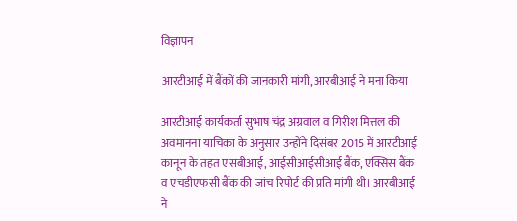विज्ञापन

आरटीआई में बैंकों की जानकारी मांगी, आरबीआई ने मना किया

आरटीआई कार्यकर्ता सुभाष चंद्र अग्रवाल व गिरीश मित्तल की अवमानना याचिका के अनुसार उन्होंने दिसंबर 2015 में आरटीआई कानून के तहत एसबीआई, आईसीआईसीआई बैंक, एक्सिस बैंक व एचडीएफसी बैंक की जांच रिपोर्ट की प्रति मांगी थी। आरबीआई ने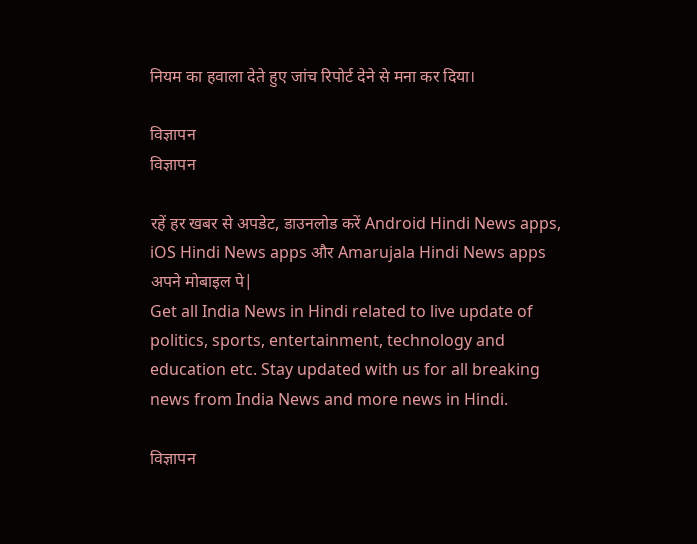नियम का हवाला देते हुए जांच रिपोर्ट देने से मना कर दिया।

विज्ञापन
विज्ञापन

रहें हर खबर से अपडेट, डाउनलोड करें Android Hindi News apps, iOS Hindi News apps और Amarujala Hindi News apps अपने मोबाइल पे|
Get all India News in Hindi related to live update of politics, sports, entertainment, technology and education etc. Stay updated with us for all breaking news from India News and more news in Hindi.

विज्ञापन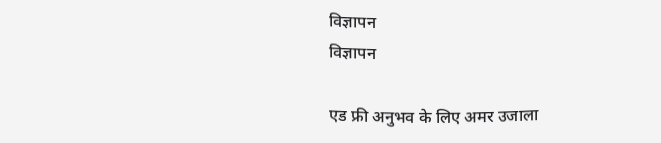विज्ञापन
विज्ञापन

एड फ्री अनुभव के लिए अमर उजाला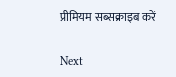प्रीमियम सब्सक्राइब करें

Next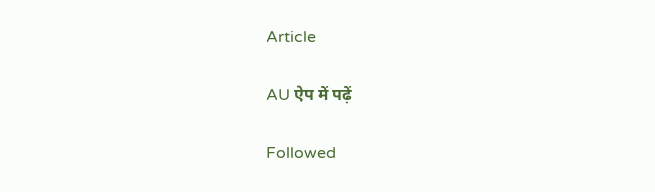Article

AU ऐप में पढ़ें

Followed